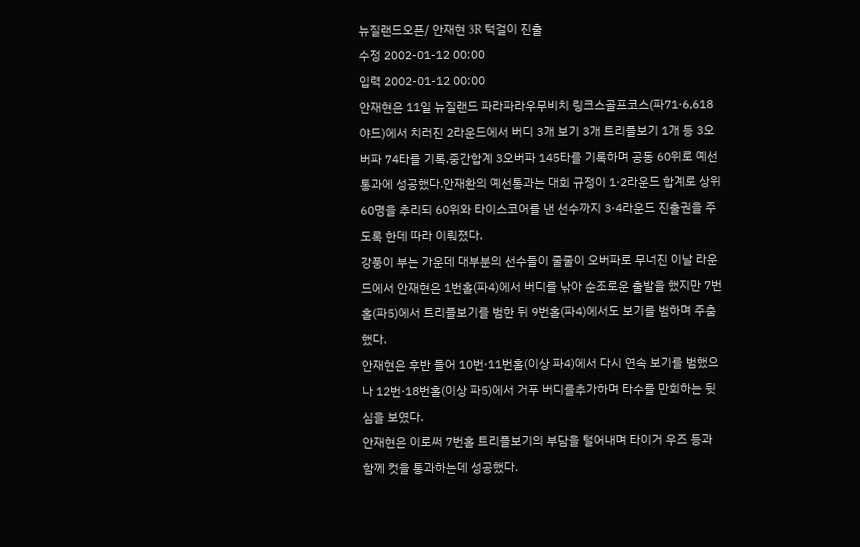뉴질랜드오픈/ 안재현 3R 턱걸이 진출
수정 2002-01-12 00:00
입력 2002-01-12 00:00
안재현은 11일 뉴질랜드 파라파라우무비치 링크스골프코스(파71·6,618야드)에서 치러진 2라운드에서 버디 3개 보기 3개 트리플보기 1개 등 3오버파 74타를 기록,중간합계 3오버파 145타를 기록하며 공동 60위로 예선 통과에 성공했다.안재환의 예선통과는 대회 규정이 1·2라운드 합계로 상위 60명을 추리되 60위와 타이스코어를 낸 선수까지 3·4라운드 진출권을 주도록 한데 따라 이뤄졌다.
강풍이 부는 가운데 대부분의 선수들이 줄줄이 오버파로 무너진 이날 라운드에서 안재현은 1번홀(파4)에서 버디를 낚아 순조로운 출발을 했지만 7번홀(파5)에서 트리플보기를 범한 뒤 9번홀(파4)에서도 보기를 범하며 주춤했다.
안재현은 후반 들어 10번·11번홀(이상 파4)에서 다시 연속 보기를 범했으나 12번·18번홀(이상 파5)에서 거푸 버디를추가하며 타수를 만회하는 뒷심을 보였다.
안재현은 이로써 7번홀 트리플보기의 부담을 털어내며 타이거 우즈 등과 함께 컷을 통과하는데 성공했다.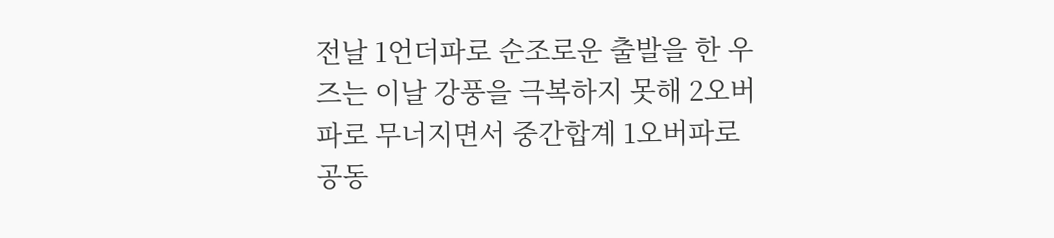전날 1언더파로 순조로운 출발을 한 우즈는 이날 강풍을 극복하지 못해 2오버파로 무너지면서 중간합계 1오버파로 공동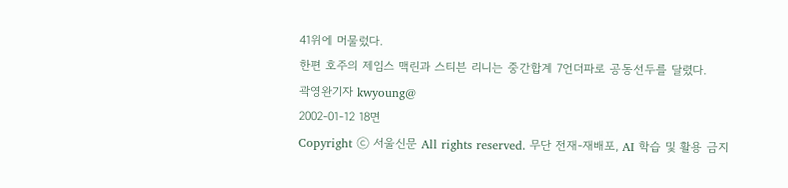41위에 머물렀다.
한편 호주의 제임스 맥린과 스티븐 리니는 중간합계 7언더파로 공동선두를 달렸다.
곽영완기자 kwyoung@
2002-01-12 18면
Copyright ⓒ 서울신문 All rights reserved. 무단 전재-재배포, AI 학습 및 활용 금지